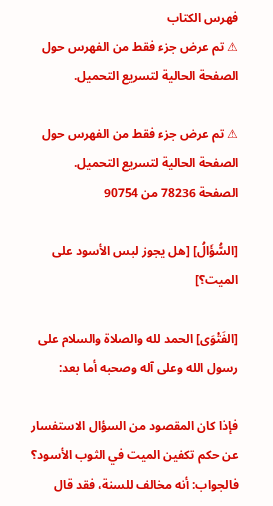فهرس الكتاب
⚠ تم عرض جزء فقط من الفهرس حول الصفحة الحالية لتسريع التحميل.

⚠ تم عرض جزء فقط من الفهرس حول الصفحة الحالية لتسريع التحميل.
الصفحة 78236 من 90754

[السُّؤَالُ] [هل يجوز لبس الأسود على الميت؟]

[الفَتْوَى] الحمد لله والصلاة والسلام على رسول الله وعلى آله وصحبه أما بعد:

فإذا كان المقصود من السؤال الاستفسار عن حكم تكفين الميت في الثوب الأسود؟ فالجواب: أنه مخالف للسنة، فقد قال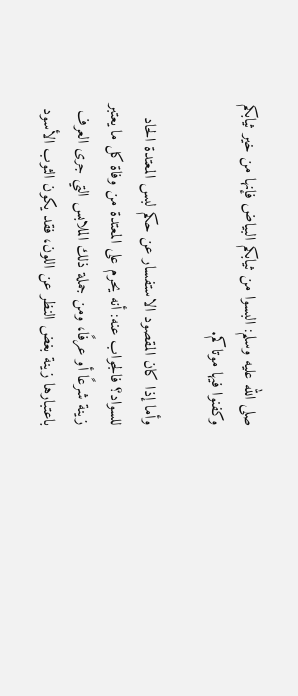صلى الله عليه وسلم: البسوا من ثيابكم البياض فإنها من خير ثيابكم وكفنوا فيها موتاكم.

وأما إذا كان المقصود الاستفسار عن حكم لبس المعتدة الحاد للسواد؟ فالجواب عنه: أنه يحرم على المعتدة من وفاة كل ما يعتبر زينة شرعًا أو عرفًا، ومن جملة ذلك الملابس التي جرى العرف باعتبارها زينة بغض النظر عن اللون، فقد يكون الثوب الأسود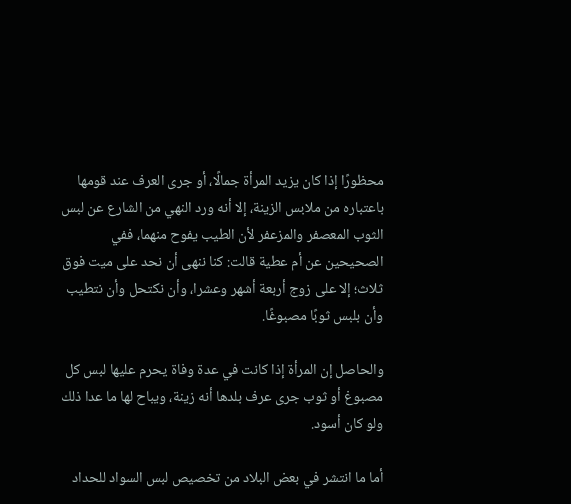محظورًا إذا كان يزيد المرأة جمالًا، أو جرى العرف عند قومها باعتباره من ملابس الزينة، إلا أنه ورد النهي من الشارع عن لبس الثوب المعصفر والمزعفر لأن الطيب يفوح منهما، ففي الصحيحين عن أم عطية قالت: كنا ننهى أن نحد على ميت فوق ثلاث؛ إلا على زوج أربعة أشهر وعشرا، وأن نكتحل وأن نتطيب وأن بلبس ثوبًا مصبوغًا.

والحاصل إن المرأة إذا كانت في عدة وفاة يحرم عليها لبس كل مصبوغ أو ثوب جرى عرف بلدها أنه زينة، ويباح لها ما عدا ذلك ولو كان أسود.

أما ما انتشر في بعض البلاد من تخصيص لبس السواد للحداد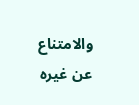والامتناع عن غيره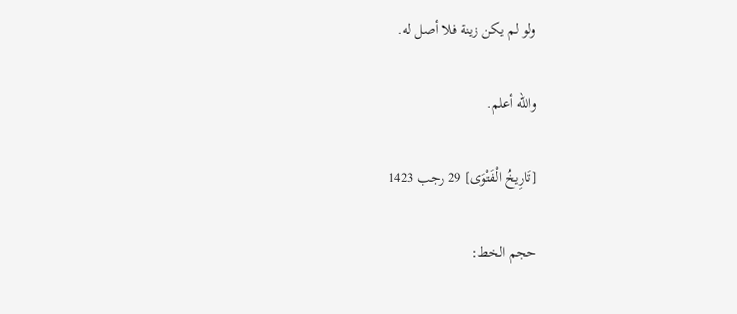ولو لم يكن زينة فلا أصل له.

والله أعلم.

[تَارِيخُ الْفَتْوَى] 29 رجب 1423

حجم الخط: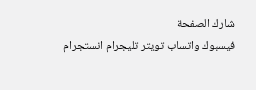شارك الصفحة
فيسبوك واتساب تويتر تليجرام انستجرام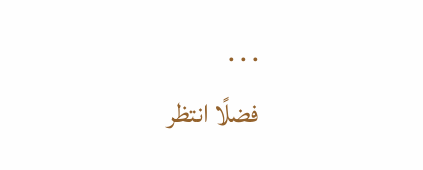. . .
فضلًا انتظر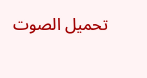تحميل الصوت